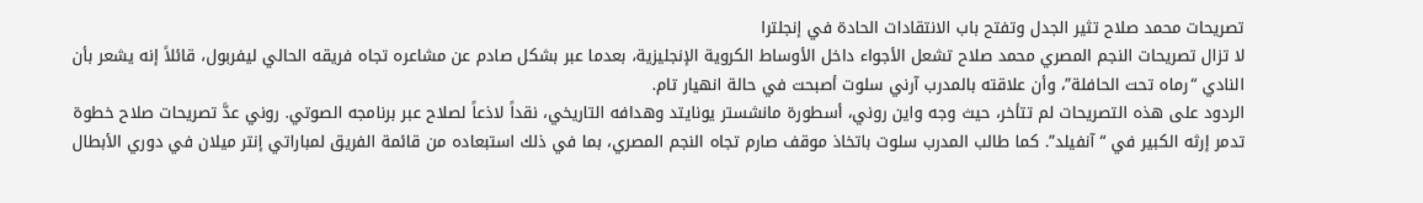تصريحات محمد صلاح تثير الجدل وتفتح باب الانتقادات الحادة في إنجلترا
لا تزال تصريحات النجم المصري محمد صلاح تشعل الأجواء داخل الأوساط الكروية الإنجليزية، بعدما عبر بشكل صادم عن مشاعره تجاه فريقه الحالي ليفربول، قائلاً إنه يشعر بأن النادي “رماه تحت الحافلة”، وأن علاقته بالمدرب آرني سلوت أصبحت في حالة انهيار تام.
الردود على هذه التصريحات لم تتأخر، حيث وجه واين روني، أسطورة مانشستر يونايتد وهدافه التاريخي، نقداً لاذعاً لصلاح عبر برنامجه الصوتي. روني عدَّ تصريحات صلاح خطوة تدمر إرثه الكبير في “آنفيلد”. كما طالب المدرب سلوت باتخاذ موقف صارم تجاه النجم المصري، بما في ذلك استبعاده من قائمة الفريق لمباراتي إنتر ميلان في دوري الأبطال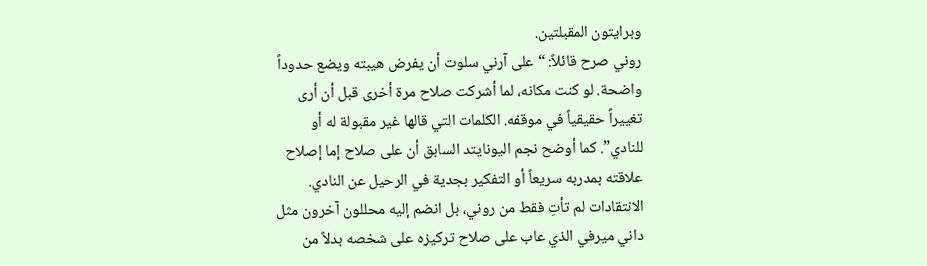وبرايتون المقبلتين.
روني صرح قائلاً: “على آرني سلوت أن يفرض هيبته ويضع حدوداً واضحة. لو كنت مكانه، لما أشركت صلاح مرة أخرى قبل أن أرى تغييراً حقيقياً في موقفه. الكلمات التي قالها غير مقبولة له أو للنادي”. كما أوضح نجم اليونايتد السابق أن على صلاح إما إصلاح علاقته بمدربه سريعاً أو التفكير بجدية في الرحيل عن النادي.
الانتقادات لم تأتِ فقط من روني، بل انضم إليه محللون آخرون مثل داني ميرفي الذي عاب على صلاح تركيزه على شخصه بدلاً من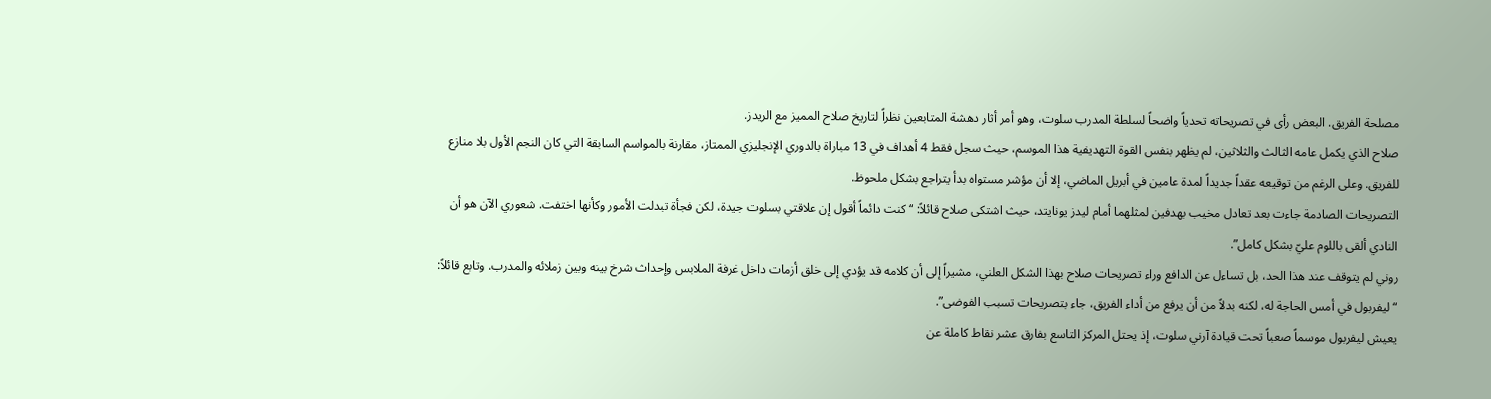مصلحة الفريق. البعض رأى في تصريحاته تحدياً واضحاً لسلطة المدرب سلوت، وهو أمر أثار دهشة المتابعين نظراً لتاريخ صلاح المميز مع الريدز.
صلاح الذي يكمل عامه الثالث والثلاثين، لم يظهر بنفس القوة التهديفية هذا الموسم، حيث سجل فقط 4 أهداف في 13 مباراة بالدوري الإنجليزي الممتاز، مقارنة بالمواسم السابقة التي كان النجم الأول بلا منازع للفريق. وعلى الرغم من توقيعه عقداً جديداً لمدة عامين في أبريل الماضي، إلا أن مؤشر مستواه بدأ يتراجع بشكل ملحوظ.
التصريحات الصادمة جاءت بعد تعادل مخيب بهدفين لمثلهما أمام ليدز يونايتد، حيث اشتكى صلاح قائلاً: “كنت دائماً أقول إن علاقتي بسلوت جيدة، لكن فجأة تبدلت الأمور وكأنها اختفت. شعوري الآن هو أن النادي ألقى باللوم عليّ بشكل كامل”.
روني لم يتوقف عند هذا الحد، بل تساءل عن الدافع وراء تصريحات صلاح بهذا الشكل العلني، مشيراً إلى أن كلامه قد يؤدي إلى خلق أزمات داخل غرفة الملابس وإحداث شرخ بينه وبين زملائه والمدرب. وتابع قائلاً: “ليفربول في أمس الحاجة له، لكنه بدلاً من أن يرفع من أداء الفريق، جاء بتصريحات تسبب الفوضى”.
يعيش ليفربول موسماً صعباً تحت قيادة آرني سلوت، إذ يحتل المركز التاسع بفارق عشر نقاط كاملة عن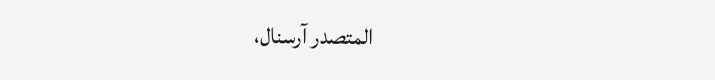المتصدر آرسنال،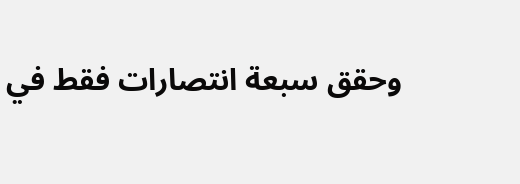وحقق سبعة انتصارات فقط في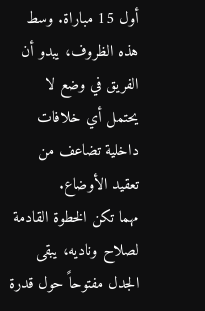أول 15 مباراة. وسط هذه الظروف، يبدو أن الفريق في وضع لا يحتمل أي خلافات داخلية تضاعف من تعقيد الأوضاع.
مهما تكن الخطوة القادمة لصلاح وناديه، يبقى الجدل مفتوحاً حول قدرة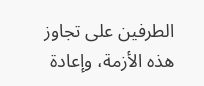الطرفين على تجاوز هذه الأزمة، وإعادة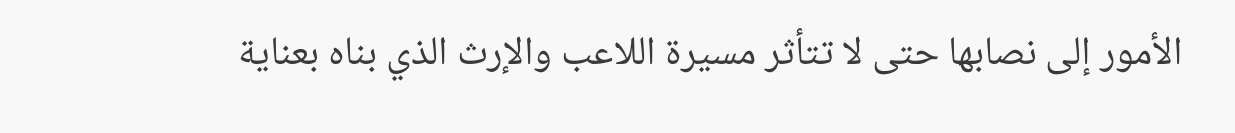الأمور إلى نصابها حتى لا تتأثر مسيرة اللاعب والإرث الذي بناه بعناية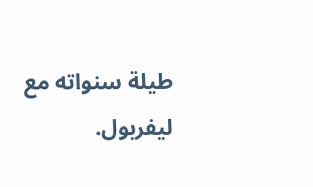طيلة سنواته مع ليفربول.